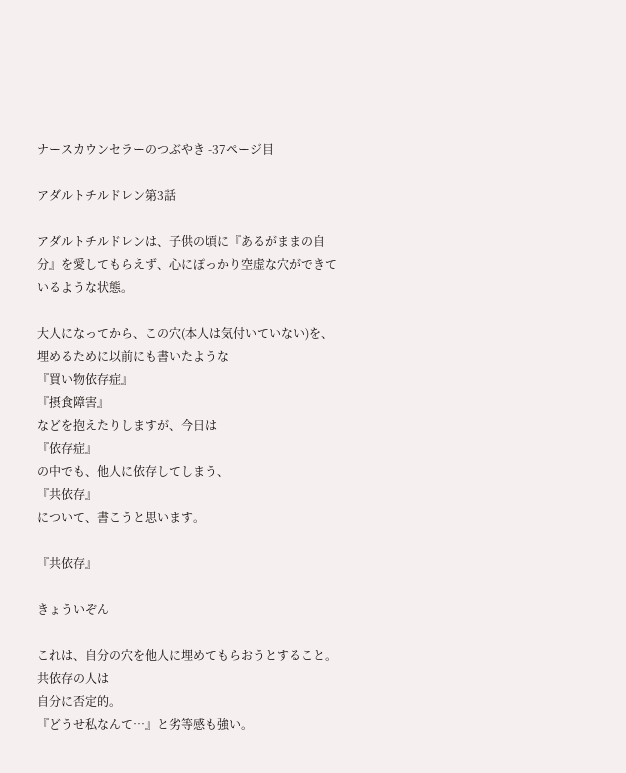ナースカウンセラーのつぶやき -37ページ目

アダルトチルドレン第3話

アダルトチルドレンは、子供の頃に『あるがままの自分』を愛してもらえず、心にぽっかり空虚な穴ができているような状態。

大人になってから、この穴(本人は気付いていない)を、埋めるために以前にも書いたような
『買い物依存症』
『摂食障害』
などを抱えたりしますが、今日は
『依存症』
の中でも、他人に依存してしまう、
『共依存』
について、書こうと思います。

『共依存』

きょういぞん

これは、自分の穴を他人に埋めてもらおうとすること。
共依存の人は
自分に否定的。
『どうせ私なんて…』と劣等感も強い。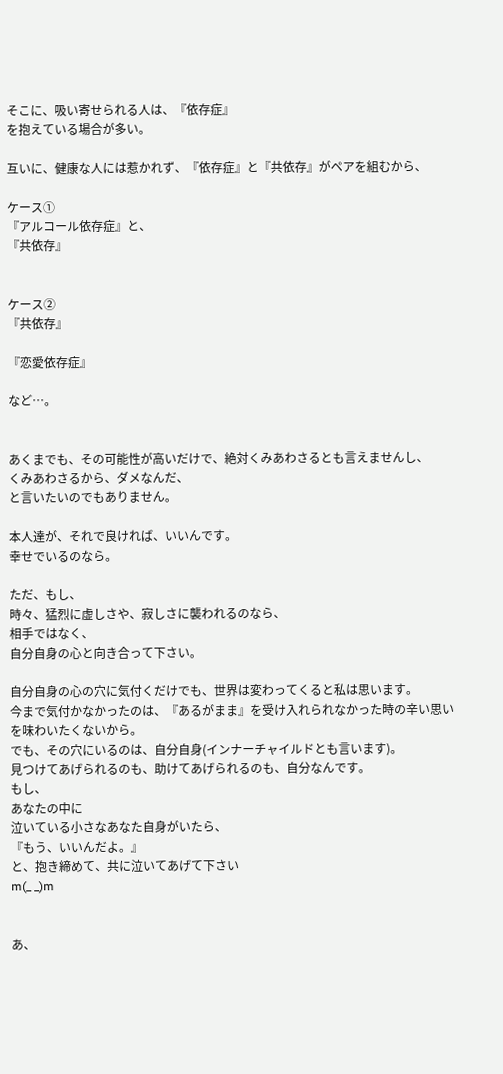そこに、吸い寄せられる人は、『依存症』
を抱えている場合が多い。

互いに、健康な人には惹かれず、『依存症』と『共依存』がペアを組むから、

ケース①
『アルコール依存症』と、
『共依存』


ケース②
『共依存』

『恋愛依存症』

など…。


あくまでも、その可能性が高いだけで、絶対くみあわさるとも言えませんし、
くみあわさるから、ダメなんだ、
と言いたいのでもありません。

本人達が、それで良ければ、いいんです。
幸せでいるのなら。

ただ、もし、
時々、猛烈に虚しさや、寂しさに襲われるのなら、
相手ではなく、
自分自身の心と向き合って下さい。

自分自身の心の穴に気付くだけでも、世界は変わってくると私は思います。
今まで気付かなかったのは、『あるがまま』を受け入れられなかった時の辛い思いを味わいたくないから。
でも、その穴にいるのは、自分自身(インナーチャイルドとも言います)。
見つけてあげられるのも、助けてあげられるのも、自分なんです。
もし、
あなたの中に
泣いている小さなあなた自身がいたら、
『もう、いいんだよ。』
と、抱き締めて、共に泣いてあげて下さい
m(_ _)m


あ、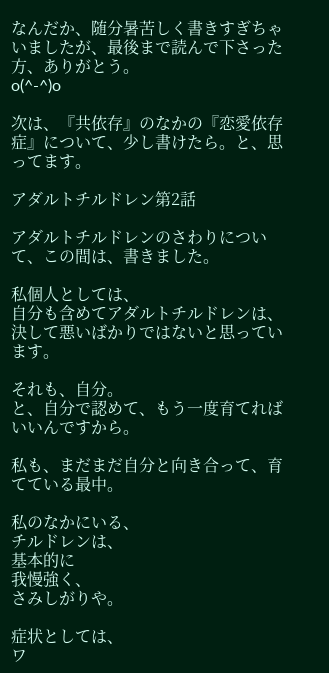なんだか、随分暑苦しく書きすぎちゃいましたが、最後まで読んで下さった方、ありがとう。
o(^-^)o

次は、『共依存』のなかの『恋愛依存症』について、少し書けたら。と、思ってます。

アダルトチルドレン第2話

アダルトチルドレンのさわりについて、この間は、書きました。

私個人としては、
自分も含めてアダルトチルドレンは、決して悪いばかりではないと思っています。

それも、自分。
と、自分で認めて、もう一度育てればいいんですから。

私も、まだまだ自分と向き合って、育てている最中。

私のなかにいる、
チルドレンは、
基本的に
我慢強く、
さみしがりや。

症状としては、
ワ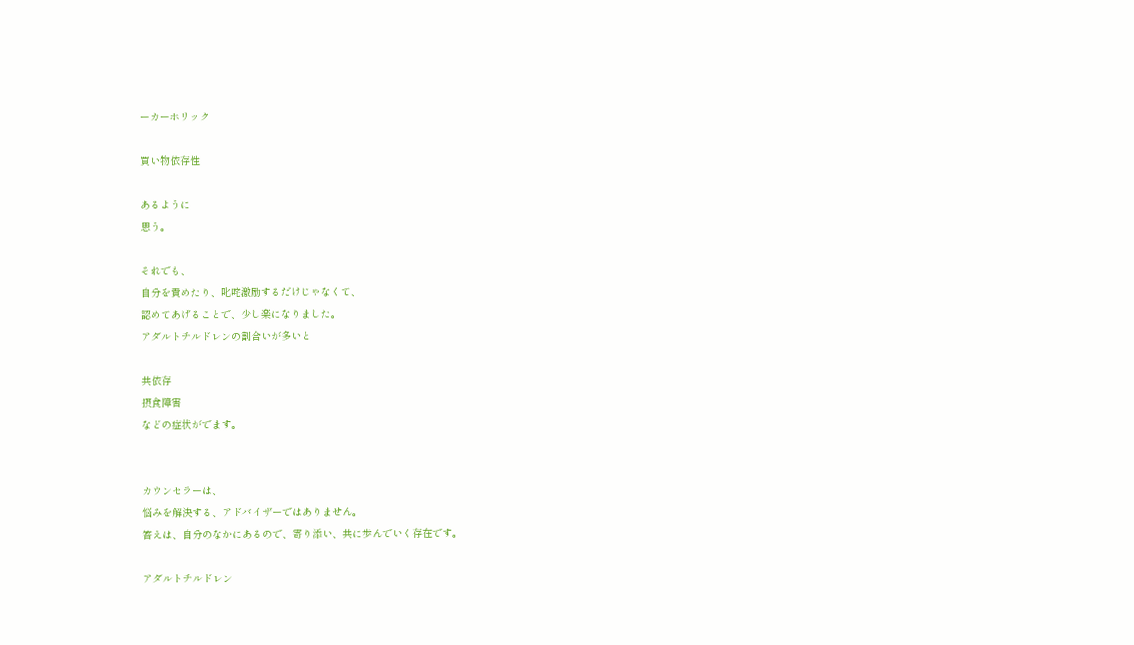ーカーホリック

買い物依存性

あるように
思う。

それでも、
自分を責めたり、叱咤激励するだけじゃなくて、
認めてあげることで、少し楽になりました。
アダルトチルドレンの割合いが多いと

共依存
摂食障害
などの症状がでます。


カウンセラーは、
悩みを解決する、アドバイザーではありません。
答えは、自分のなかにあるので、寄り添い、共に歩んでいく存在です。

アダルトチルドレン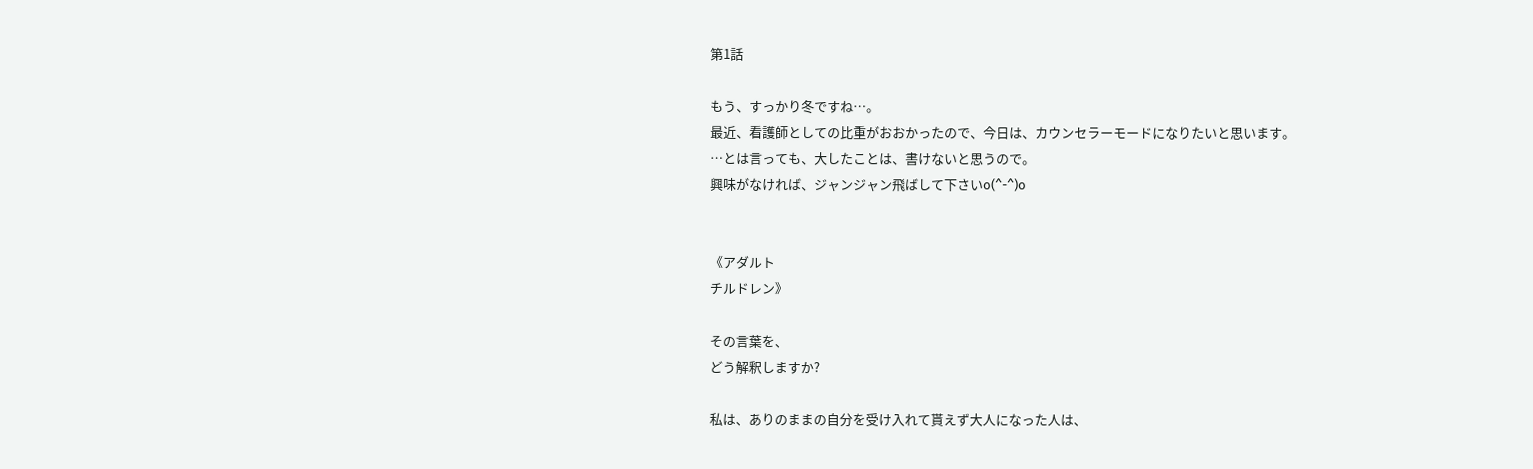第1話

もう、すっかり冬ですね…。
最近、看護師としての比重がおおかったので、今日は、カウンセラーモードになりたいと思います。
…とは言っても、大したことは、書けないと思うので。
興味がなければ、ジャンジャン飛ばして下さいo(^-^)o


《アダルト
チルドレン》

その言葉を、
どう解釈しますか?

私は、ありのままの自分を受け入れて貰えず大人になった人は、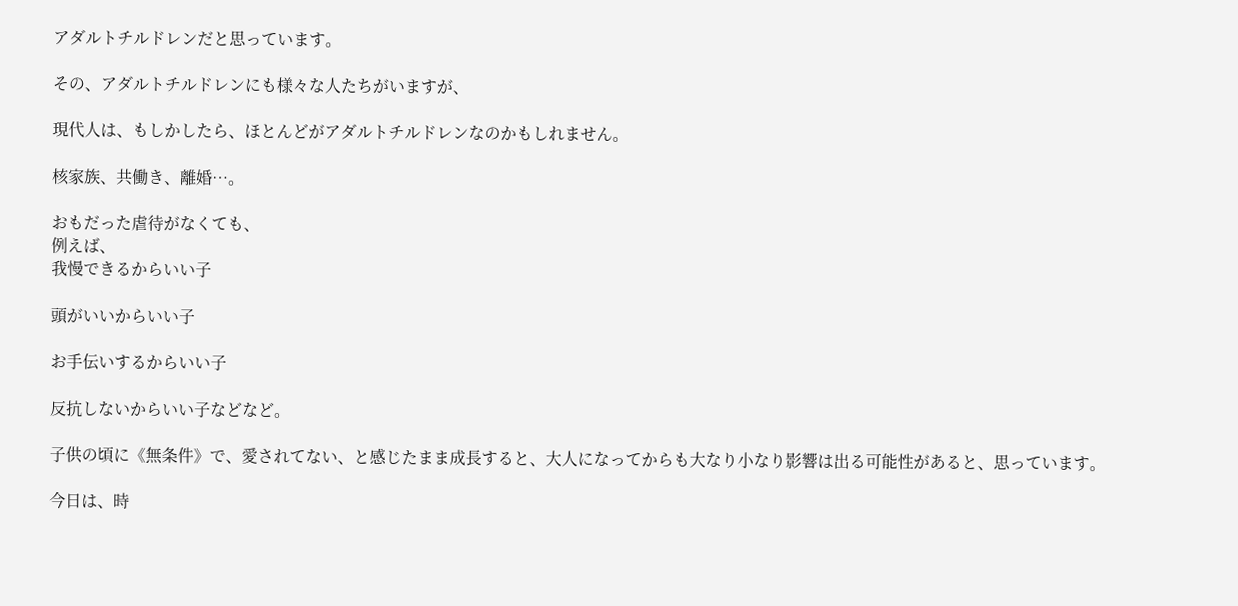アダルトチルドレンだと思っています。

その、アダルトチルドレンにも様々な人たちがいますが、

現代人は、もしかしたら、ほとんどがアダルトチルドレンなのかもしれません。

核家族、共働き、離婚…。

おもだった虐待がなくても、
例えば、
我慢できるからいい子

頭がいいからいい子

お手伝いするからいい子

反抗しないからいい子などなど。

子供の頃に《無条件》で、愛されてない、と感じたまま成長すると、大人になってからも大なり小なり影響は出る可能性があると、思っています。

今日は、時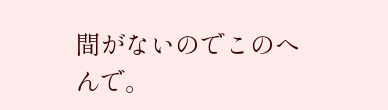間がないのでこのへんで。